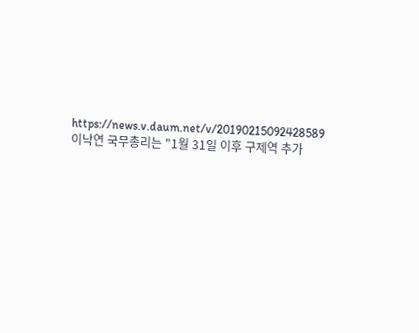https://news.v.daum.net/v/20190215092428589
이낙연 국무총리는 "1월 31일 이후 구제역 추가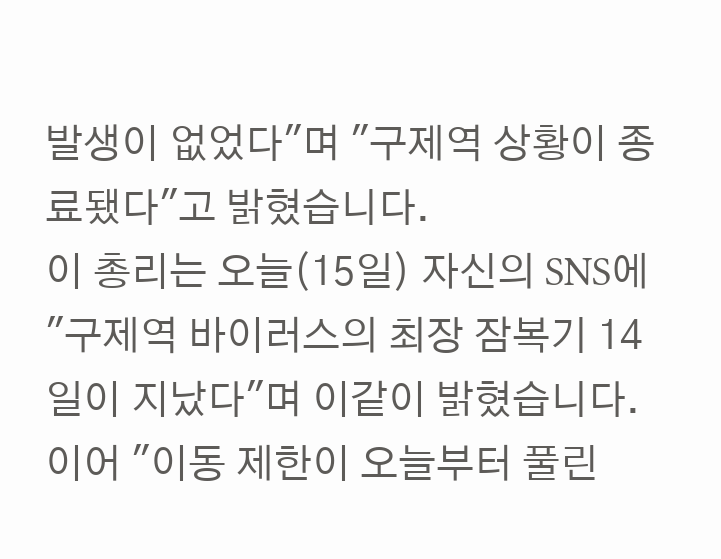발생이 없었다"며 "구제역 상황이 종료됐다"고 밝혔습니다.
이 총리는 오늘(15일) 자신의 SNS에 "구제역 바이러스의 최장 잠복기 14일이 지났다"며 이같이 밝혔습니다.
이어 "이동 제한이 오늘부터 풀린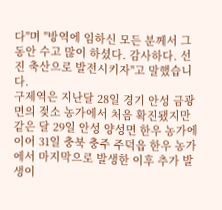다"며 "방역에 임하신 모든 분께서 그동안 수고 많이 하셨다. 감사하다. 선진 축산으로 발전시키자"고 말했습니다.
구제역은 지난달 28일 경기 안성 금광면의 젖소 농가에서 처음 확진됐지만 같은 달 29일 안성 양성면 한우 농가에 이어 31일 충북 충주 주덕읍 한우 농가에서 마지막으로 발생한 이후 추가 발생이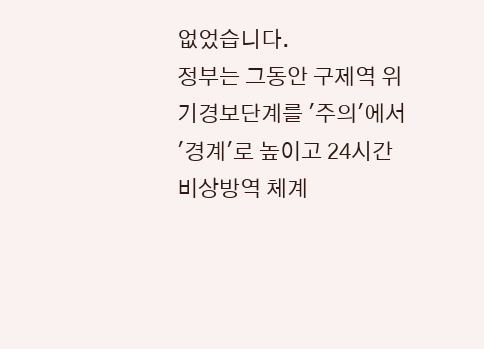없었습니다.
정부는 그동안 구제역 위기경보단계를 '주의'에서 '경계'로 높이고 24시간 비상방역 체계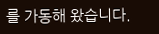를 가동해 왔습니다.